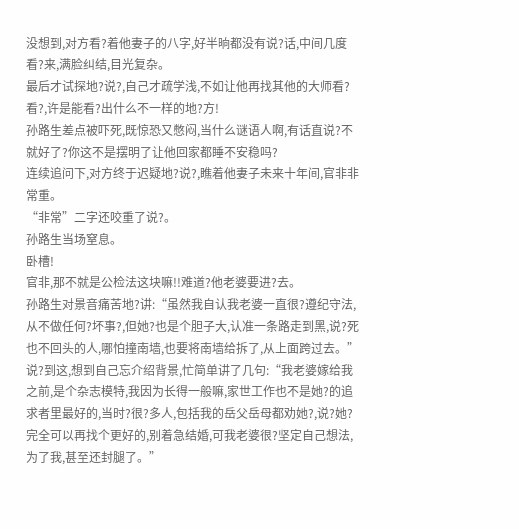没想到,对方看?着他妻子的八字,好半晌都没有说?话,中间几度看?来,满脸纠结,目光复杂。
最后才试探地?说?,自己才疏学浅,不如让他再找其他的大师看?看?,许是能看?出什么不一样的地?方!
孙路生差点被吓死,既惊恐又憋闷,当什么谜语人啊,有话直说?不就好了?你这不是摆明了让他回家都睡不安稳吗?
连续追问下,对方终于迟疑地?说?,瞧着他妻子未来十年间,官非非常重。
“非常”二字还咬重了说?。
孙路生当场窒息。
卧槽!
官非,那不就是公检法这块嘛!!难道?他老婆要进?去。
孙路生对景音痛苦地?讲:“虽然我自认我老婆一直很?遵纪守法,从不做任何?坏事?,但她?也是个胆子大,认准一条路走到黑,说?死也不回头的人,哪怕撞南墙,也要将南墙给拆了,从上面跨过去。”
说?到这,想到自己忘介绍背景,忙简单讲了几句:“我老婆嫁给我之前,是个杂志模特,我因为长得一般嘛,家世工作也不是她?的追求者里最好的,当时?很?多人,包括我的岳父岳母都劝她?,说?她?完全可以再找个更好的,别着急结婚,可我老婆很?坚定自己想法,为了我,甚至还封腿了。”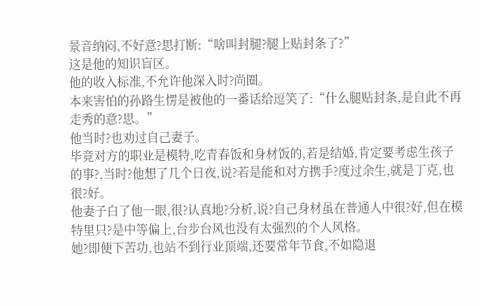景音纳闷,不好意?思打断:“啥叫封腿?腿上贴封条了?”
这是他的知识盲区。
他的收入标准,不允许他深入时?尚圈。
本来害怕的孙路生愣是被他的一番话给逗笑了:“什么腿贴封条,是自此不再走秀的意?思。”
他当时?也劝过自己妻子。
毕竟对方的职业是模特,吃青春饭和身材饭的,若是结婚,肯定要考虑生孩子的事?,当时?他想了几个日夜,说?若是能和对方携手?度过余生,就是丁克,也很?好。
他妻子白了他一眼,很?认真地?分析,说?自己身材虽在普通人中很?好,但在模特里只?是中等偏上,台步台风也没有太强烈的个人风格。
她?即便下苦功,也站不到行业顶端,还要常年节食,不如隐退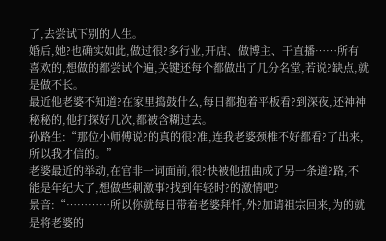了,去尝试下别的人生。
婚后,她?也确实如此,做过很?多行业,开店、做博主、干直播……所有喜欢的,想做的都尝试个遍,关键还每个都做出了几分名堂,若说?缺点,就是做不长。
最近他老婆不知道?在家里捣鼓什么,每日都抱着平板看?到深夜,还神神秘秘的,他打探好几次,都被含糊过去。
孙路生:“那位小师傅说?的真的很?准,连我老婆颈椎不好都看?了出来,所以我才信的。”
老婆最近的举动,在官非一词面前,很?快被他扭曲成了另一条道?路,不能是年纪大了,想做些刺激事?找到年轻时?的激情吧?
景音:“…………所以你就每日带着老婆拜忏,外?加请祖宗回来,为的就是将老婆的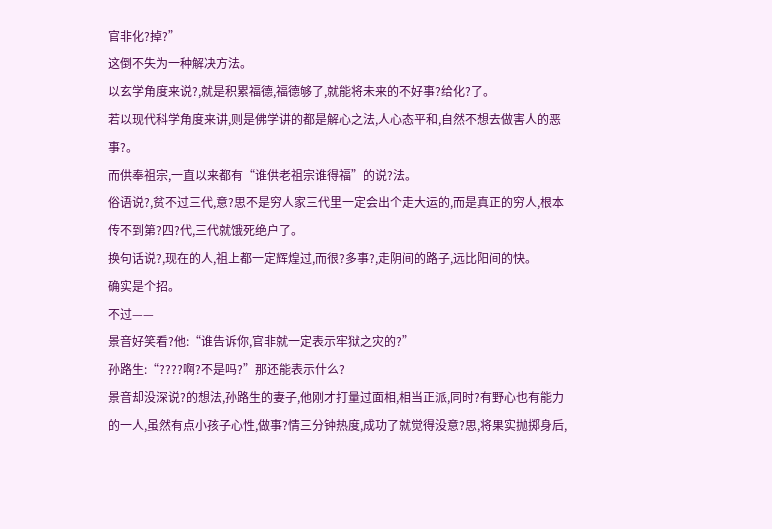官非化?掉?”
这倒不失为一种解决方法。
以玄学角度来说?,就是积累福德,福德够了,就能将未来的不好事?给化?了。
若以现代科学角度来讲,则是佛学讲的都是解心之法,人心态平和,自然不想去做害人的恶事?。
而供奉祖宗,一直以来都有“谁供老祖宗谁得福”的说?法。
俗语说?,贫不过三代,意?思不是穷人家三代里一定会出个走大运的,而是真正的穷人,根本传不到第?四?代,三代就饿死绝户了。
换句话说?,现在的人,祖上都一定辉煌过,而很?多事?,走阴间的路子,远比阳间的快。
确实是个招。
不过——
景音好笑看?他:“谁告诉你,官非就一定表示牢狱之灾的?”
孙路生:“????啊?不是吗?”那还能表示什么?
景音却没深说?的想法,孙路生的妻子,他刚才打量过面相,相当正派,同时?有野心也有能力的一人,虽然有点小孩子心性,做事?情三分钟热度,成功了就觉得没意?思,将果实抛掷身后,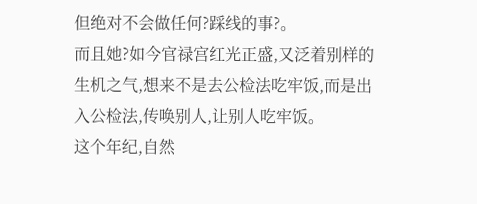但绝对不会做任何?踩线的事?。
而且她?如今官禄宫红光正盛,又泛着别样的生机之气,想来不是去公检法吃牢饭,而是出入公检法,传唤别人,让别人吃牢饭。
这个年纪,自然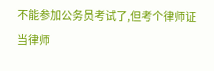不能参加公务员考试了,但考个律师证当律师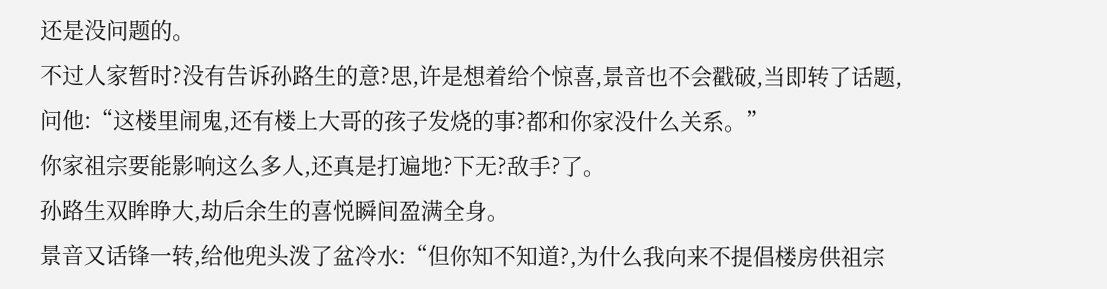还是没问题的。
不过人家暂时?没有告诉孙路生的意?思,许是想着给个惊喜,景音也不会戳破,当即转了话题,问他:“这楼里闹鬼,还有楼上大哥的孩子发烧的事?都和你家没什么关系。”
你家祖宗要能影响这么多人,还真是打遍地?下无?敌手?了。
孙路生双眸睁大,劫后余生的喜悦瞬间盈满全身。
景音又话锋一转,给他兜头泼了盆冷水:“但你知不知道?,为什么我向来不提倡楼房供祖宗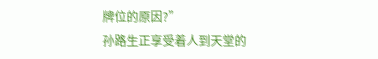牌位的原因?”
孙路生正享受着人到天堂的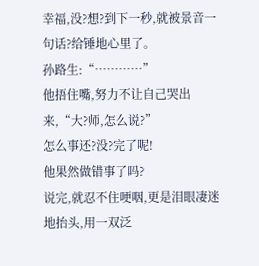幸福,没?想?到下一秒,就被景音一句话?给锤地心里了。
孙路生:“…………”
他捂住嘴,努力不让自己哭出来,“大?师,怎么说?”
怎么事还?没?完了呢!
他果然做错事了吗?
说完,就忍不住哽咽,更是泪眼凄迷地抬头,用一双泛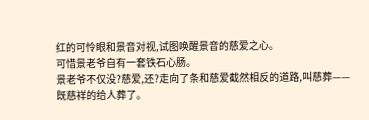红的可怜眼和景音对视,试图唤醒景音的慈爱之心。
可惜景老爷自有一套铁石心肠。
景老爷不仅没?慈爱,还?走向了条和慈爱截然相反的道路,叫慈葬——
既慈祥的给人葬了。